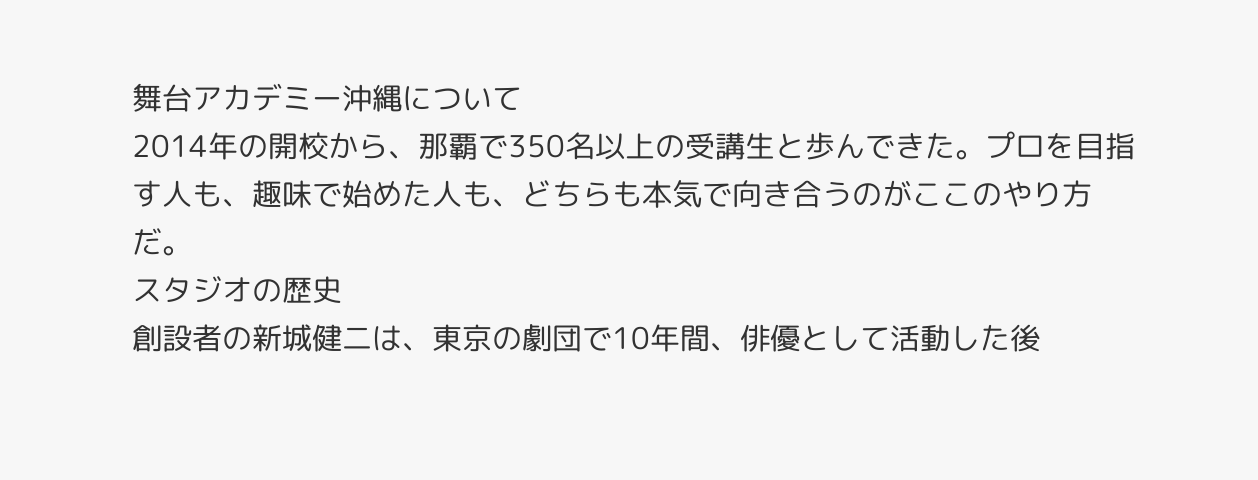舞台アカデミー沖縄について
2014年の開校から、那覇で350名以上の受講生と歩んできた。プロを目指す人も、趣味で始めた人も、どちらも本気で向き合うのがここのやり方だ。
スタジオの歴史
創設者の新城健二は、東京の劇団で10年間、俳優として活動した後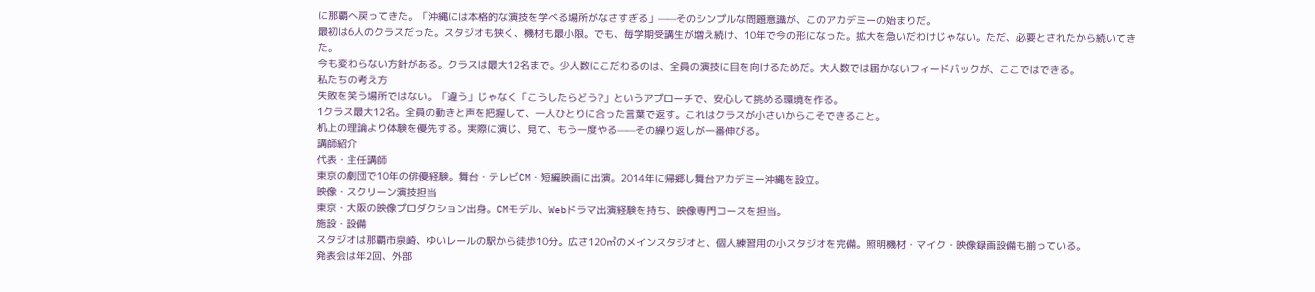に那覇へ戻ってきた。「沖縄には本格的な演技を学べる場所がなさすぎる」——そのシンプルな問題意識が、このアカデミーの始まりだ。
最初は6人のクラスだった。スタジオも狭く、機材も最小限。でも、毎学期受講生が増え続け、10年で今の形になった。拡大を急いだわけじゃない。ただ、必要とされたから続いてきた。
今も変わらない方針がある。クラスは最大12名まで。少人数にこだわるのは、全員の演技に目を向けるためだ。大人数では届かないフィードバックが、ここではできる。
私たちの考え方
失敗を笑う場所ではない。「違う」じゃなく「こうしたらどう?」というアプローチで、安心して挑める環境を作る。
1クラス最大12名。全員の動きと声を把握して、一人ひとりに合った言葉で返す。これはクラスが小さいからこそできること。
机上の理論より体験を優先する。実際に演じ、見て、もう一度やる——その繰り返しが一番伸びる。
講師紹介
代表・主任講師
東京の劇団で10年の俳優経験。舞台・テレビCM・短編映画に出演。2014年に帰郷し舞台アカデミー沖縄を設立。
映像・スクリーン演技担当
東京・大阪の映像プロダクション出身。CMモデル、Webドラマ出演経験を持ち、映像専門コースを担当。
施設・設備
スタジオは那覇市泉崎、ゆいレールの駅から徒歩10分。広さ120㎡のメインスタジオと、個人練習用の小スタジオを完備。照明機材・マイク・映像録画設備も揃っている。
発表会は年2回、外部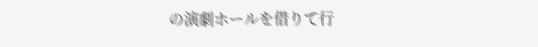の演劇ホールを借りて行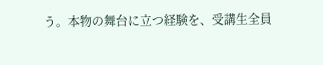う。本物の舞台に立つ経験を、受講生全員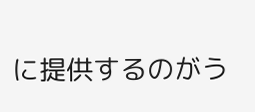に提供するのがう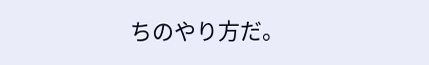ちのやり方だ。